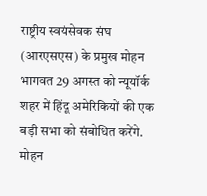राष्ट्रीय स्वयंसेवक संघ (आरएसएस) के प्रमुख मोहन भागवत 29 अगस्त को न्यूयॉर्क शहर में हिंदू अमेरिकियों की एक बड़ी सभा को संबोधित करेंगे. मोहन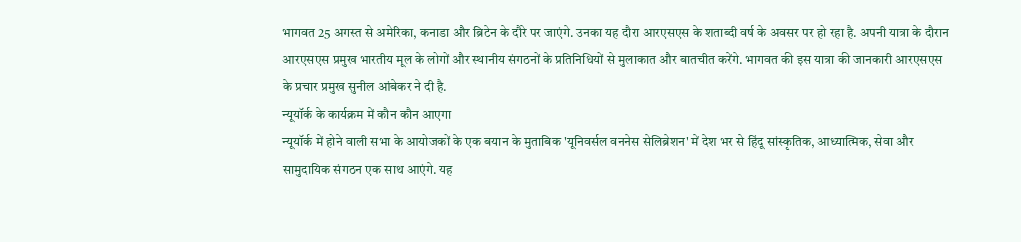भागवत 25 अगस्त से अमेरिका, कनाडा और ब्रिटेन के दौरे पर जाएंगे. उनका यह दौरा आरएसएस के शताब्दी वर्ष के अवसर पर हो रहा है. अपनी यात्रा के दौरान आरएसएस प्रमुख भारतीय मूल के लोगों और स्थानीय संगठनों के प्रतिनिधियों से मुलाकात और बातचीत करेंगे. भागवत की इस यात्रा की जानकारी आरएसएस के प्रचार प्रमुख सुनील आंबेकर ने दी है.
न्यूयॉर्क के कार्यक्रम में कौन कौन आएगा
न्यूयॉर्क में होने वाली सभा के आयोजकों के एक बयान के मुताबिक 'यूनिवर्सल वननेस सेलिब्रेशन' में देश भर से हिंदू सांस्कृतिक, आध्यात्मिक, सेवा और सामुदायिक संगठन एक साथ आएंगे. यह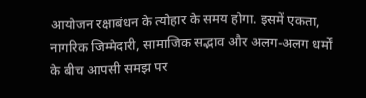आयोजन रक्षाबंधन के त्योहार के समय होगा. इसमें एकता, नागरिक जिम्मेदारी, सामाजिक सद्भाव और अलग-अलग धर्मों के बीच आपसी समझ पर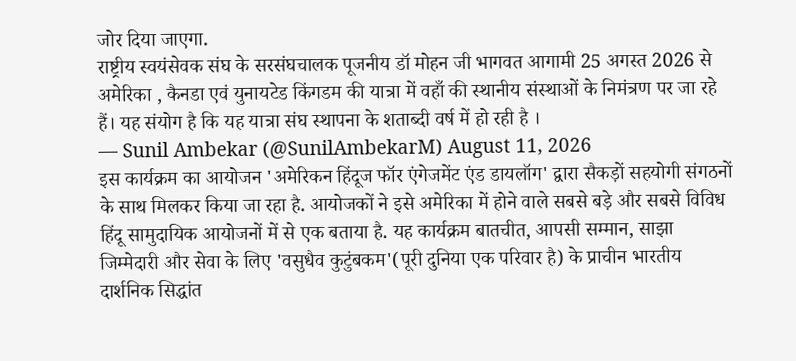जोर दिया जाएगा.
राष्ट्रीय स्वयंसेवक संघ के सरसंघचालक पूजनीय डॉ मोहन जी भागवत आगामी 25 अगस्त 2026 से अमेरिका , कैनडा एवं युनायटेड किंगडम की यात्रा में वहाँ की स्थानीय संस्थाओं के निमंत्रण पर जा रहे हैं। यह संयोग है कि यह यात्रा संघ स्थापना के शताब्दी वर्ष में हो रही है ।
— Sunil Ambekar (@SunilAmbekarM) August 11, 2026
इस कार्यक्रम का आयोजन 'अमेरिकन हिंदूज फॉर एंगेजमेंट एंड डायलॉग' द्वारा सैकड़ों सहयोगी संगठनों के साथ मिलकर किया जा रहा है. आयोजकों ने इसे अमेरिका में होने वाले सबसे बड़े और सबसे विविध हिंदू सामुदायिक आयोजनों में से एक बताया है. यह कार्यक्रम बातचीत, आपसी सम्मान, साझा जिम्मेदारी और सेवा के लिए 'वसुधैव कुटुंबकम'(पूरी दुनिया एक परिवार है) के प्राचीन भारतीय दार्शनिक सिद्धांत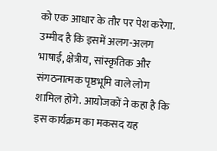को एक आधार के तौर पर पेश करेगा.
उम्मीद है कि इसमें अलग-अलग भाषाई, क्षेत्रीय, सांस्कृतिक और संगठनात्मक पृष्ठभूमि वाले लोग शामिल होंगे. आयोजकों ने कहा है कि इस कार्यक्रम का मकसद यह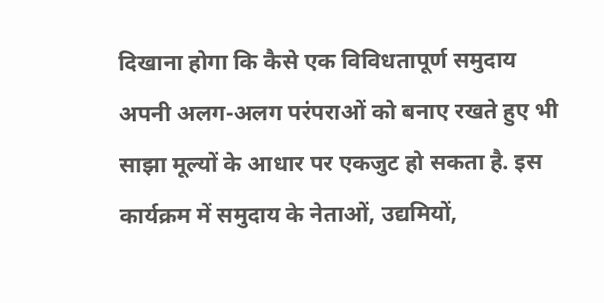दिखाना होगा कि कैसे एक विविधतापूर्ण समुदाय अपनी अलग-अलग परंपराओं को बनाए रखते हुए भी साझा मूल्यों के आधार पर एकजुट हो सकता है. इस कार्यक्रम में समुदाय के नेताओं, उद्यमियों,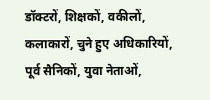डॉक्टरों, शिक्षकों, वकीलों, कलाकारों, चुने हुए अधिकारियों, पूर्व सैनिकों, युवा नेताओं,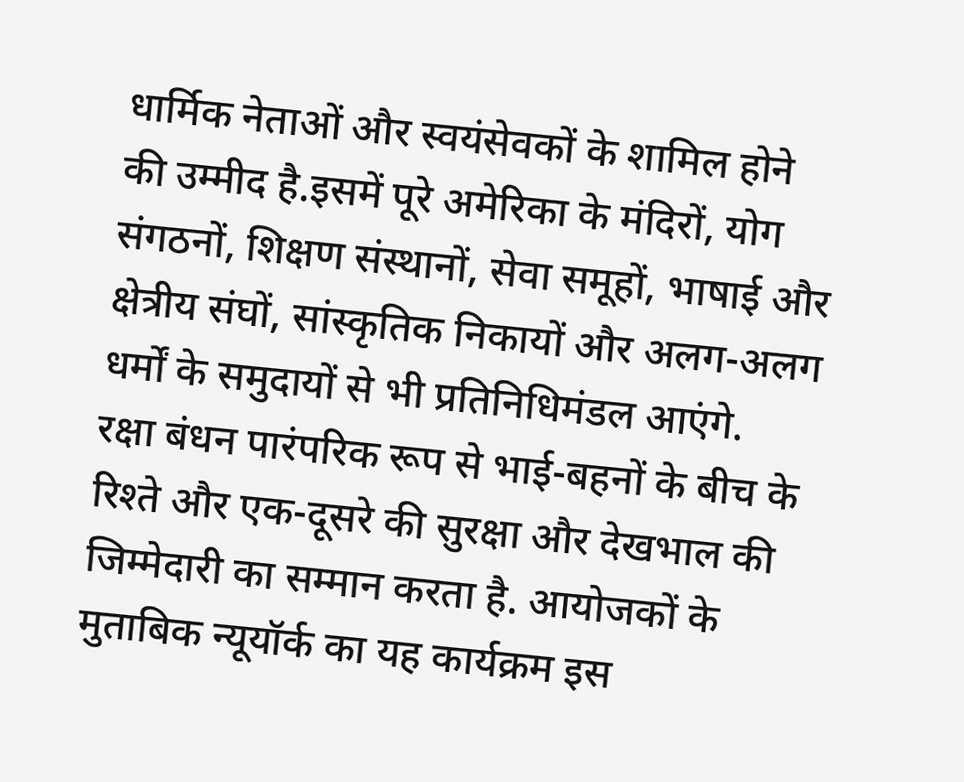धार्मिक नेताओं और स्वयंसेवकों के शामिल होने की उम्मीद है.इसमें पूरे अमेरिका के मंदिरों, योग संगठनों, शिक्षण संस्थानों, सेवा समूहों, भाषाई और क्षेत्रीय संघों, सांस्कृतिक निकायों और अलग-अलग धर्मों के समुदायों से भी प्रतिनिधिमंडल आएंगे.
रक्षा बंधन पारंपरिक रूप से भाई-बहनों के बीच के रिश्ते और एक-दूसरे की सुरक्षा और देखभाल की जिम्मेदारी का सम्मान करता है. आयोजकों के मुताबिक न्यूयॉर्क का यह कार्यक्रम इस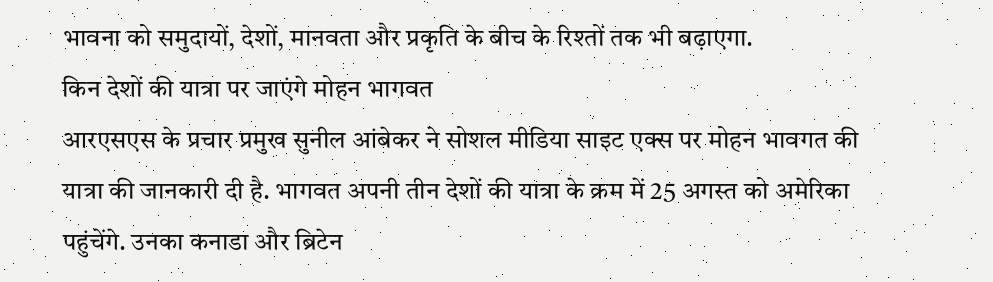भावना को समुदायों, देशों, मानवता और प्रकृति के बीच के रिश्तों तक भी बढ़ाएगा.
किन देशों की यात्रा पर जाएंगे मोहन भागवत
आरएसएस के प्रचार प्रमुख सुनील आंबेकर ने सोशल मीडिया साइट एक्स पर मोहन भावगत की यात्रा की जानकारी दी है. भागवत अपनी तीन देशों की यात्रा के क्रम में 25 अगस्त को अमेरिका पहुंचेंगे. उनका कनाडा और ब्रिटेन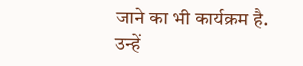जाने का भी कार्यक्रम है. उन्हें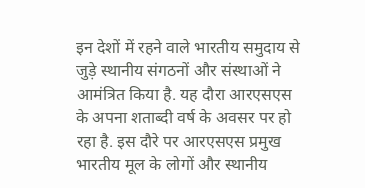इन देशों में रहने वाले भारतीय समुदाय से जुड़े स्थानीय संगठनों और संस्थाओं ने आमंत्रित किया है. यह दौरा आरएसएस के अपना शताब्दी वर्ष के अवसर पर हो रहा है. इस दौरे पर आरएसएस प्रमुख भारतीय मूल के लोगों और स्थानीय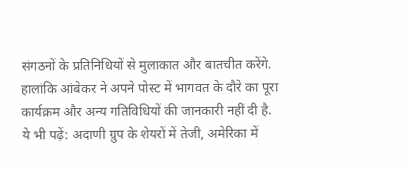संगठनों के प्रतिनिधियों से मुलाकात और बातचीत करेंगे. हालांकि आंबेकर ने अपने पोस्ट में भागवत के दौरे का पूरा कार्यक्रम और अन्य गतिविधियों की जानकारी नहीं दी है.
ये भी पढ़ें: अदाणी ग्रुप के शेयरों में तेजी, अमेरिका में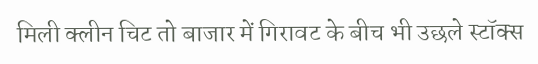मिली क्लीन चिट तो बाजार में गिरावट के बीच भी उछले स्टॉक्स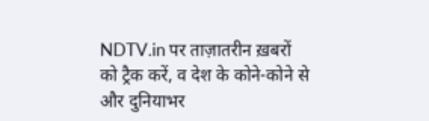NDTV.in पर ताज़ातरीन ख़बरों को ट्रैक करें, व देश के कोने-कोने से और दुनियाभर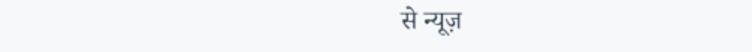से न्यूज़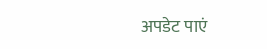अपडेट पाएं